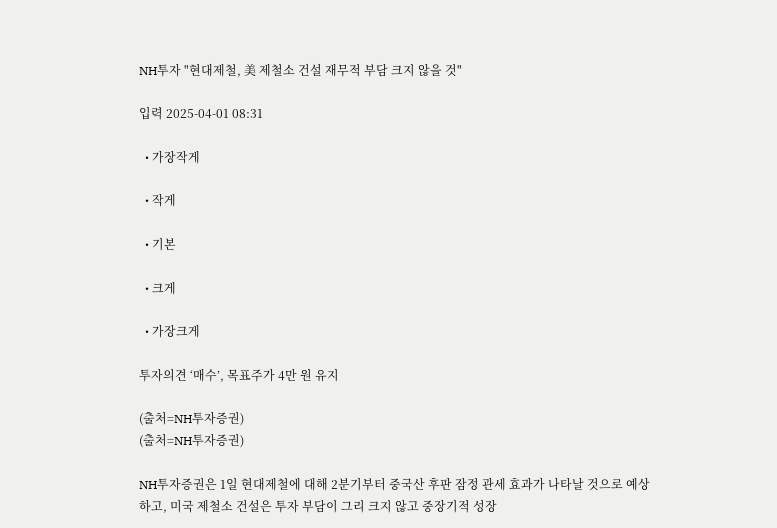NH투자 "현대제철, 美 제철소 건설 재무적 부담 크지 않을 것"

입력 2025-04-01 08:31

  • 가장작게

  • 작게

  • 기본

  • 크게

  • 가장크게

투자의견 ‘매수’, 목표주가 4만 원 유지

(출처=NH투자증권)
(출처=NH투자증권)

NH투자증권은 1일 현대제철에 대해 2분기부터 중국산 후판 잠정 관세 효과가 나타날 것으로 예상하고, 미국 제철소 건설은 투자 부담이 그리 크지 않고 중장기적 성장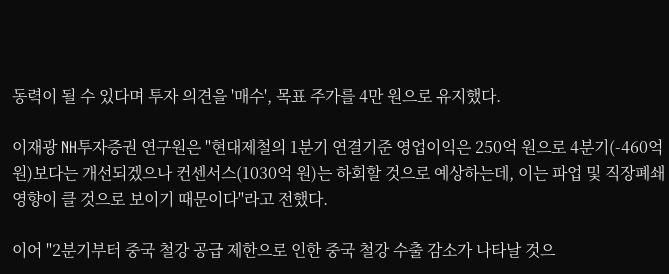동력이 될 수 있다며 투자 의견을 '매수', 목표 주가를 4만 원으로 유지했다.

이재광 NH투자증권 연구원은 "현대제철의 1분기 연결기준 영업이익은 250억 원으로 4분기(-460억 원)보다는 개선되겠으나 컨센서스(1030억 원)는 하회할 것으로 예상하는데, 이는 파업 및 직장폐쇄 영향이 클 것으로 보이기 때문이다"라고 전했다.

이어 "2분기부터 중국 철강 공급 제한으로 인한 중국 철강 수출 감소가 나타날 것으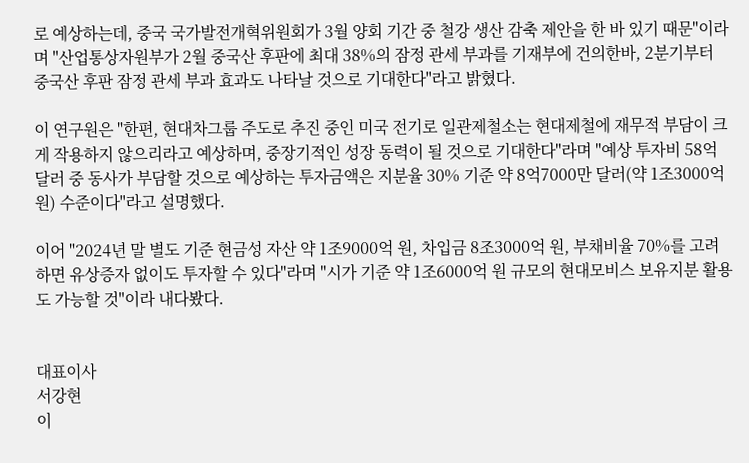로 예상하는데, 중국 국가발전개혁위원회가 3월 양회 기간 중 철강 생산 감축 제안을 한 바 있기 때문"이라며 "산업통상자원부가 2월 중국산 후판에 최대 38%의 잠정 관세 부과를 기재부에 건의한바, 2분기부터 중국산 후판 잠정 관세 부과 효과도 나타날 것으로 기대한다"라고 밝혔다.

이 연구원은 "한편, 현대차그룹 주도로 추진 중인 미국 전기로 일관제철소는 현대제철에 재무적 부담이 크게 작용하지 않으리라고 예상하며, 중장기적인 성장 동력이 될 것으로 기대한다"라며 "예상 투자비 58억 달러 중 동사가 부담할 것으로 예상하는 투자금액은 지분율 30% 기준 약 8억7000만 달러(약 1조3000억 원) 수준이다"라고 설명했다.

이어 "2024년 말 별도 기준 현금성 자산 약 1조9000억 원, 차입금 8조3000억 원, 부채비율 70%를 고려하면 유상증자 없이도 투자할 수 있다"라며 "시가 기준 약 1조6000억 원 규모의 현대모비스 보유지분 활용도 가능할 것"이라 내다봤다.


대표이사
서강현
이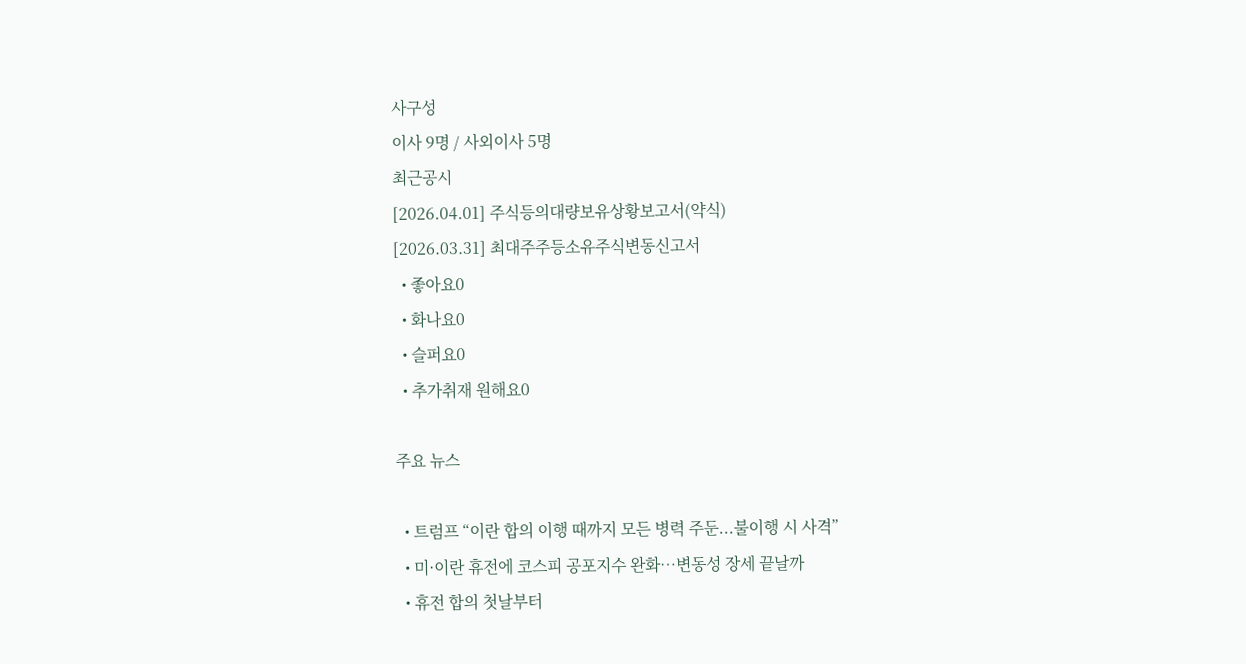사구성
이사 9명 / 사외이사 5명
최근공시
[2026.04.01] 주식등의대량보유상황보고서(약식)
[2026.03.31] 최대주주등소유주식변동신고서
  • 좋아요0
  • 화나요0
  • 슬퍼요0
  • 추가취재 원해요0

주요 뉴스

  • 트럼프 “이란 합의 이행 때까지 모든 병력 주둔...불이행 시 사격”
  • 미·이란 휴전에 코스피 공포지수 완화…변동성 장세 끝날까
  • 휴전 합의 첫날부터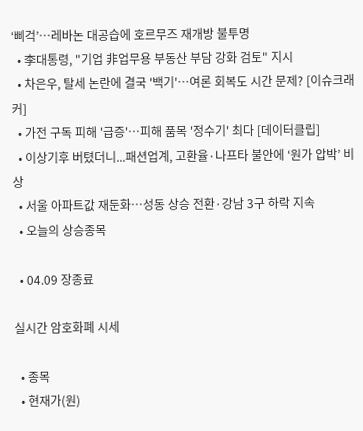‘삐걱’…레바논 대공습에 호르무즈 재개방 불투명
  • 李대통령, "기업 非업무용 부동산 부담 강화 검토" 지시
  • 차은우, 탈세 논란에 결국 '백기'⋯여론 회복도 시간 문제? [이슈크래커]
  • 가전 구독 피해 '급증'…피해 품목 '정수기' 최다 [데이터클립]
  • 이상기후 버텼더니...패션업계, 고환율·나프타 불안에 ‘원가 압박’ 비상
  • 서울 아파트값 재둔화⋯성동 상승 전환·강남 3구 하락 지속
  • 오늘의 상승종목

  • 04.09 장종료

실시간 암호화폐 시세

  • 종목
  • 현재가(원)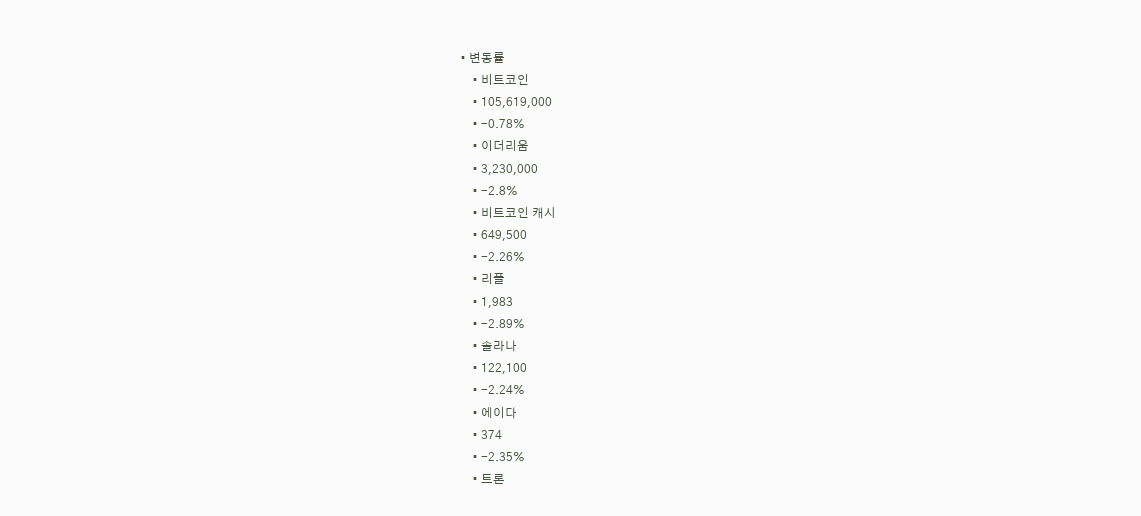• 변동률
    • 비트코인
    • 105,619,000
    • -0.78%
    • 이더리움
    • 3,230,000
    • -2.8%
    • 비트코인 캐시
    • 649,500
    • -2.26%
    • 리플
    • 1,983
    • -2.89%
    • 솔라나
    • 122,100
    • -2.24%
    • 에이다
    • 374
    • -2.35%
    • 트론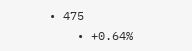• 475
    • +0.64%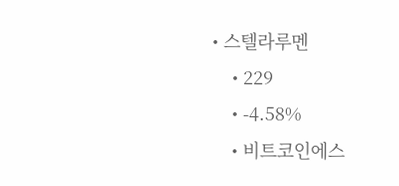• 스텔라루멘
    • 229
    • -4.58%
    • 비트코인에스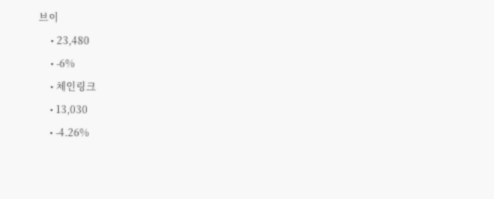브이
    • 23,480
    • -6%
    • 체인링크
    • 13,030
    • -4.26%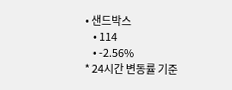• 샌드박스
    • 114
    • -2.56%
* 24시간 변동률 기준